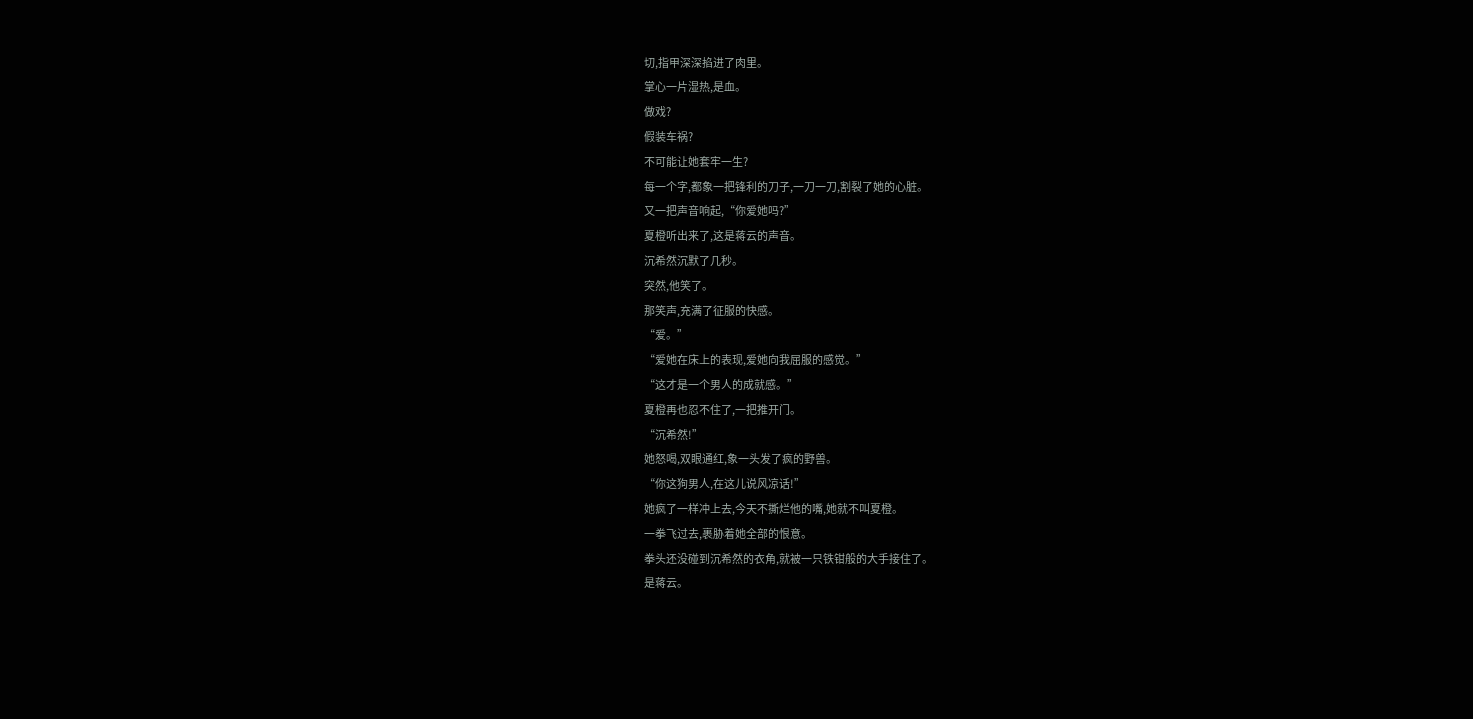切,指甲深深掐进了肉里。
掌心一片湿热,是血。
做戏?
假装车祸?
不可能让她套牢一生?
每一个字,都象一把锋利的刀子,一刀一刀,割裂了她的心脏。
又一把声音响起,“你爱她吗?”
夏橙听出来了,这是蒋云的声音。
沉希然沉默了几秒。
突然,他笑了。
那笑声,充满了征服的快感。
“爱。”
“爱她在床上的表现,爱她向我屈服的感觉。”
“这才是一个男人的成就感。”
夏橙再也忍不住了,一把推开门。
“沉希然!”
她怒喝,双眼通红,象一头发了疯的野兽。
“你这狗男人,在这儿说风凉话!”
她疯了一样冲上去,今天不撕烂他的嘴,她就不叫夏橙。
一拳飞过去,裹胁着她全部的恨意。
拳头还没碰到沉希然的衣角,就被一只铁钳般的大手接住了。
是蒋云。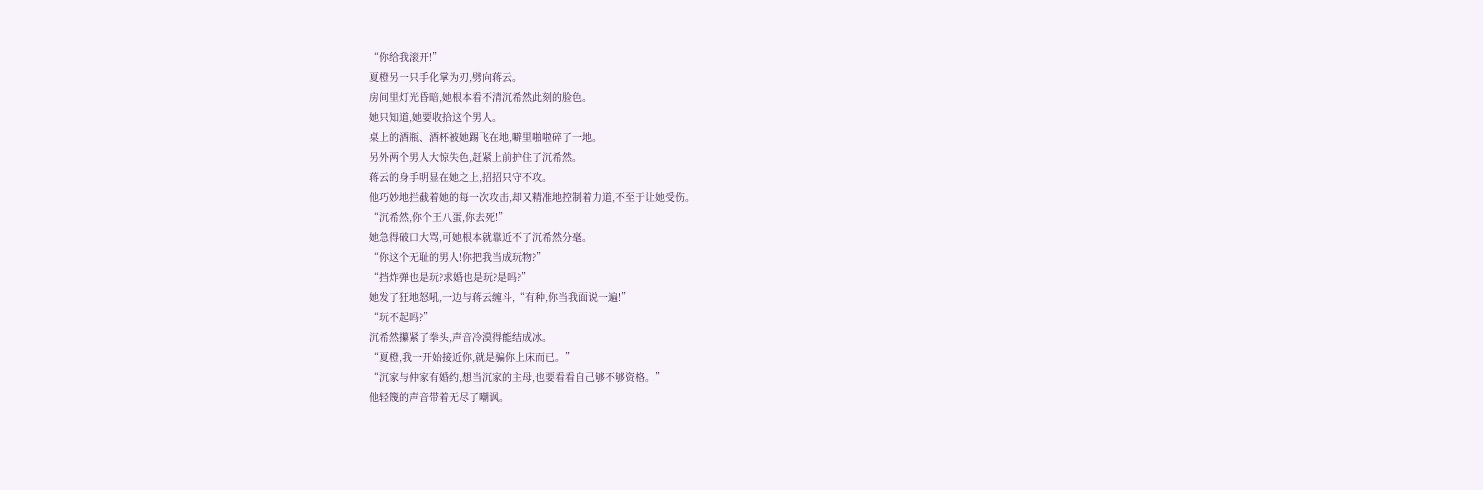“你给我滚开!”
夏橙另一只手化掌为刃,劈向蒋云。
房间里灯光昏暗,她根本看不清沉希然此刻的脸色。
她只知道,她要收拾这个男人。
桌上的酒瓶、酒杯被她踢飞在地,噼里啪啦碎了一地。
另外两个男人大惊失色,赶紧上前护住了沉希然。
蒋云的身手明显在她之上,招招只守不攻。
他巧妙地拦截着她的每一次攻击,却又精准地控制着力道,不至于让她受伤。
“沉希然,你个王八蛋,你去死!”
她急得破口大骂,可她根本就靠近不了沉希然分毫。
“你这个无耻的男人!你把我当成玩物?”
“挡炸弹也是玩?求婚也是玩?是吗?”
她发了狂地怒吼,一边与蒋云缠斗,“有种,你当我面说一遍!”
“玩不起吗?”
沉希然攥紧了拳头,声音冷漠得能结成冰。
“夏橙,我一开始接近你,就是骗你上床而已。”
“沉家与仲家有婚约,想当沉家的主母,也要看看自己够不够资格。”
他轻篾的声音带着无尽了嘲讽。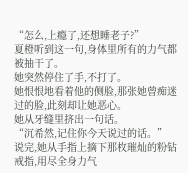“怎么,上瘾了,还想睡老子?”
夏橙听到这一句,身体里所有的力气都被抽干了。
她突然停住了手,不打了。
她恨恨地看着他的侧脸,那张她曾痴迷过的脸,此刻却让她恶心。
她从牙缝里挤出一句话。
“沉希然,记住你今天说过的话。”
说完,她从手指上摘下那枚璀灿的粉钻戒指,用尽全身力气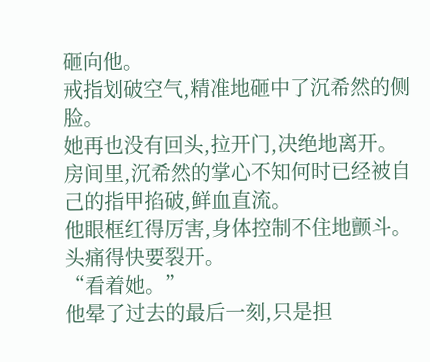砸向他。
戒指划破空气,精准地砸中了沉希然的侧脸。
她再也没有回头,拉开门,决绝地离开。
房间里,沉希然的掌心不知何时已经被自己的指甲掐破,鲜血直流。
他眼框红得厉害,身体控制不住地颤斗。
头痛得快要裂开。
“看着她。”
他晕了过去的最后一刻,只是担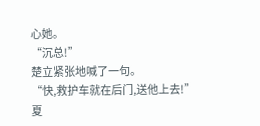心她。
“沉总!”
楚立紧张地喊了一句。
“快,救护车就在后门,送他上去!”
夏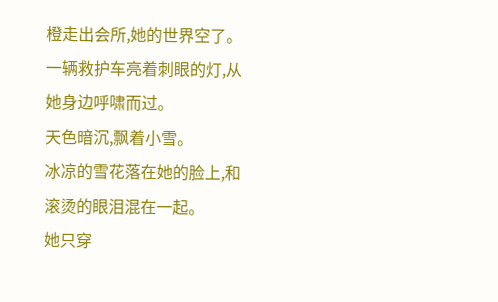橙走出会所,她的世界空了。
一辆救护车亮着刺眼的灯,从她身边呼啸而过。
天色暗沉,飘着小雪。
冰凉的雪花落在她的脸上,和滚烫的眼泪混在一起。
她只穿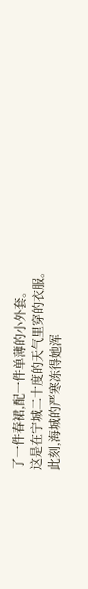了一件春裙,配一件单薄的小外套。
这是在宁城二十度的天气里穿的衣服。
此刻,海城的严寒冻得她浑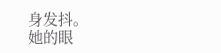身发抖。
她的眼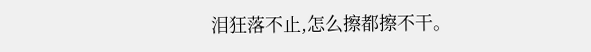泪狂落不止,怎么擦都擦不干。